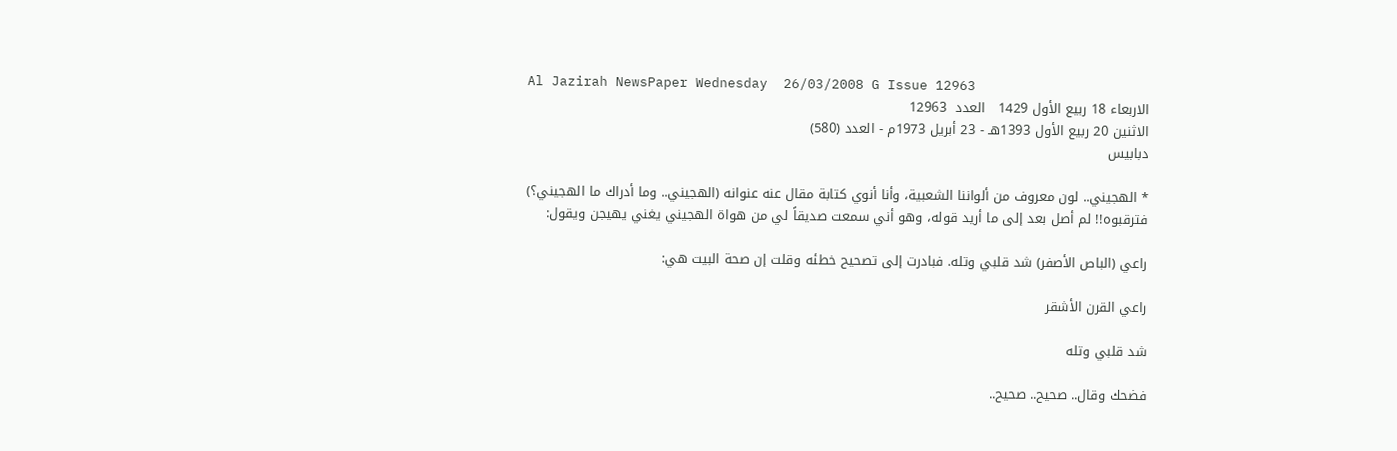Al Jazirah NewsPaper Wednesday  26/03/2008 G Issue 12963
الاربعاء 18 ربيع الأول 1429   العدد  12963
الاثنين 20 ربيع الأول 1393هـ - 23 أبريل 1973م - العدد (580)
دبابيس

* الهجيني.. لون معروف من ألواننا الشعبية، وأنا أنوي كتابة مقال عنه عنوانه (الهجيني.. وما أدراك ما الهجيني؟) فترقبوه!! لم أصل بعد إلى ما أريد قوله، وهو أني سمعت صديقاً لي من هواة الهجيني يغني يهيجن ويقول:

راعي (الباص الأصفر) شد قلبي وتله. فبادرت إلى تصحيح خطئه وقلت إن صحة البيت هي:

راعي القرن الأشقر

شد قلبي وتله

فضحك وقال.. صحيح.. صحيح..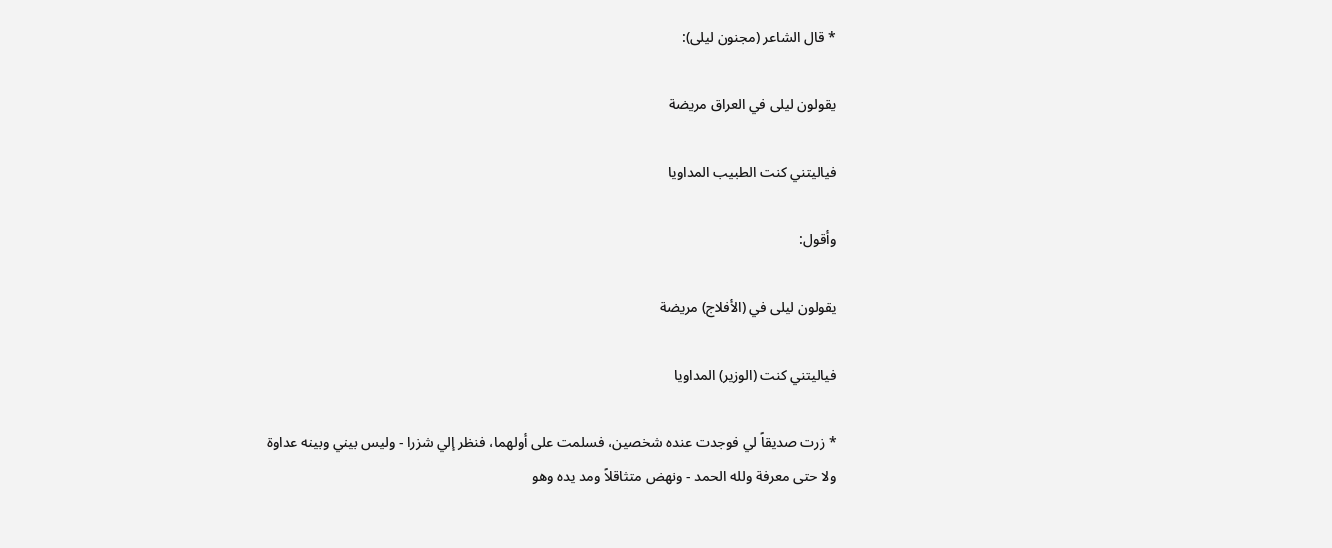* قال الشاعر (مجنون ليلى):

يقولون ليلى في العراق مريضة

فياليتني كنت الطبيب المداويا

وأقول:

يقولون ليلى في (الأفلاج) مريضة

فياليتني كنت (الوزير) المداويا

* زرت صديقاً لي فوجدت عنده شخصين، فسلمت على أولهما، فنظر إلي شزرا - وليس بيني وبينه عداوة ولا حتى معرفة ولله الحمد - ونهض متثاقلاً ومد يده وهو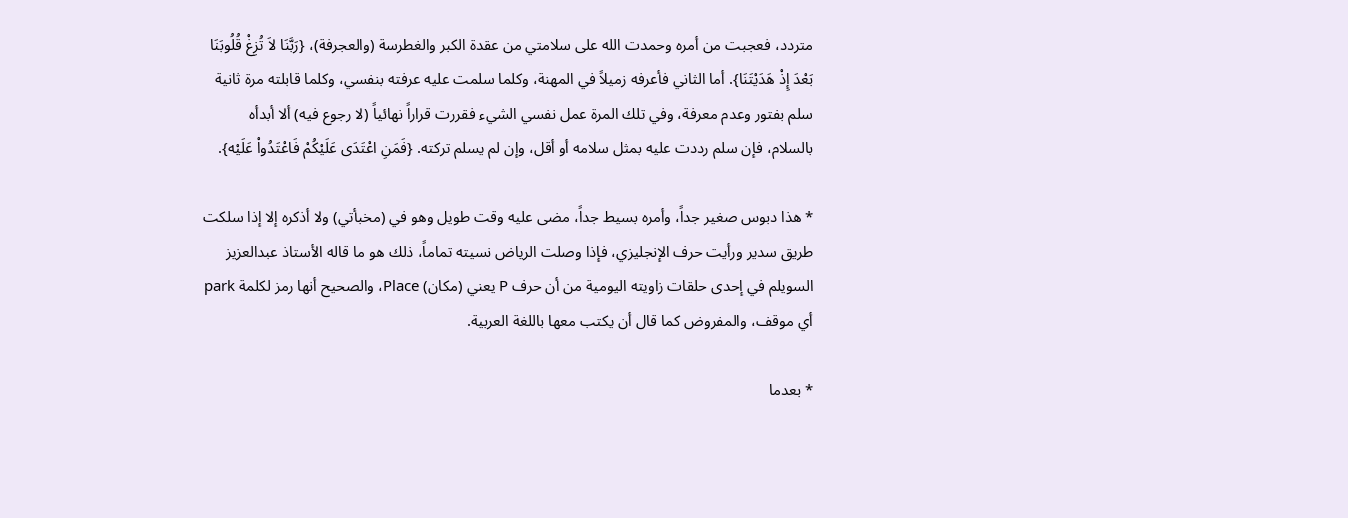متردد، فعجبت من أمره وحمدت الله على سلامتي من عقدة الكبر والغطرسة (والعجرفة)، {رَبَّنَا لاَ تُزِغْ قُلُوبَنَا بَعْدَ إِذْ هَدَيْتَنَا}. أما الثاني فأعرفه زميلاً في المهنة، وكلما سلمت عليه عرفته بنفسي، وكلما قابلته مرة ثانية سلم بفتور وعدم معرفة، وفي تلك المرة عمل نفسي الشيء فقررت قراراً نهائياً (لا رجوع فيه) ألا أبدأه بالسلام، فإن سلم رددت عليه بمثل سلامه أو أقل، وإن لم يسلم تركته. {فَمَنِ اعْتَدَى عَلَيْكُمْ فَاعْتَدُواْ عَلَيْه}.

* هذا دبوس صغير جداً، وأمره بسيط جداً، مضى عليه وقت طويل وهو في (مخبأتي) ولا أذكره إلا إذا سلكت طريق سدير ورأيت حرف الإنجليزي، فإذا وصلت الرياض نسيته تماماً، ذلك هو ما قاله الأستاذ عبدالعزيز السويلم في إحدى حلقات زاويته اليومية من أن حرف P يعني (مكان) Place، والصحيح أنها رمز لكلمة park أي موقف، والمفروض كما قال أن يكتب معها باللغة العربية.

* بعدما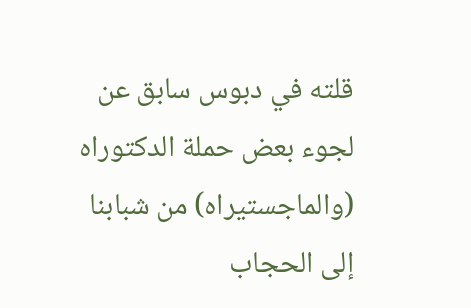قلته في دبوس سابق عن لجوء بعض حملة الدكتوراه (والماجستيراه) من شبابنا إلى الحجاب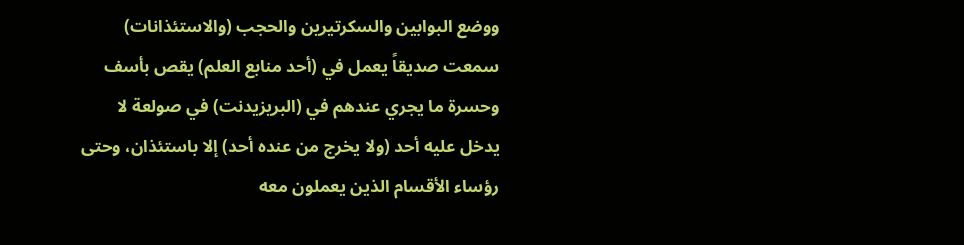ووضع البوابين والسكرتيرين والحجب (والاستئذانات) سمعت صديقاً يعمل في (أحد منابع العلم) يقص بأسف وحسرة ما يجري عندهم في (البريزيدنت) في صولعة لا يدخل عليه أحد (ولا يخرج من عنده أحد) إلا باستئذان، وحتى رؤساء الأقسام الذين يعملون معه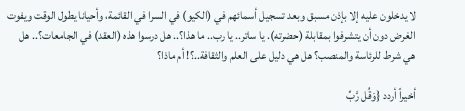لا يدخلون عليه إلا بإذن مسبق وبعد تسجيل أسمائهم في (الكيو) في السرا في القائمة، وأحيانا يطول الوقت ويفوت الغرض دون أن يتشرفوا بمقابلة (حضرته). يا ساتر.. يا رب.. ما هذا؟.. هل درسوا هذه (العقد) في الجامعات؟.. هل هي شرط للرئاسة والمنصب؟ هل هي دليل على العلم والثقافة..؟! أم ماذا؟

أخيراً أردد {وَقُل رَّبِّ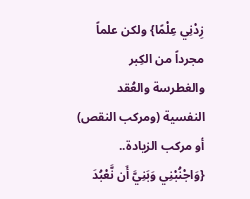زِدْنِي عِلْمًا} ولكن علماً مجرداً من الكِبر والغطرسة والعُقد النفسية (ومركب النقص) أو مركب الزيادة.. {وَاجْنُبْنِي وَبَنِيَّ أَن نَّعْبُدَ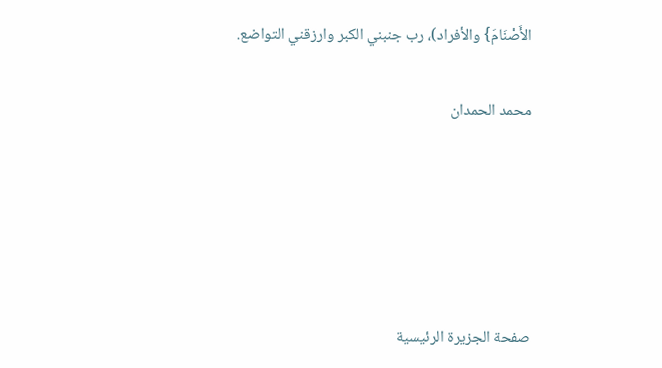الأَصْنَامَ} والأفراد)، رب جنبني الكبر وارزقني التواضع.

محمد الحمدان





صفحة الجزيرة الرئيسية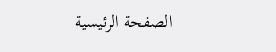الصفحة الرئيسية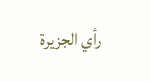رأي الجزيرة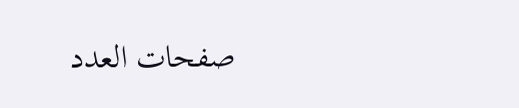صفحات العدد